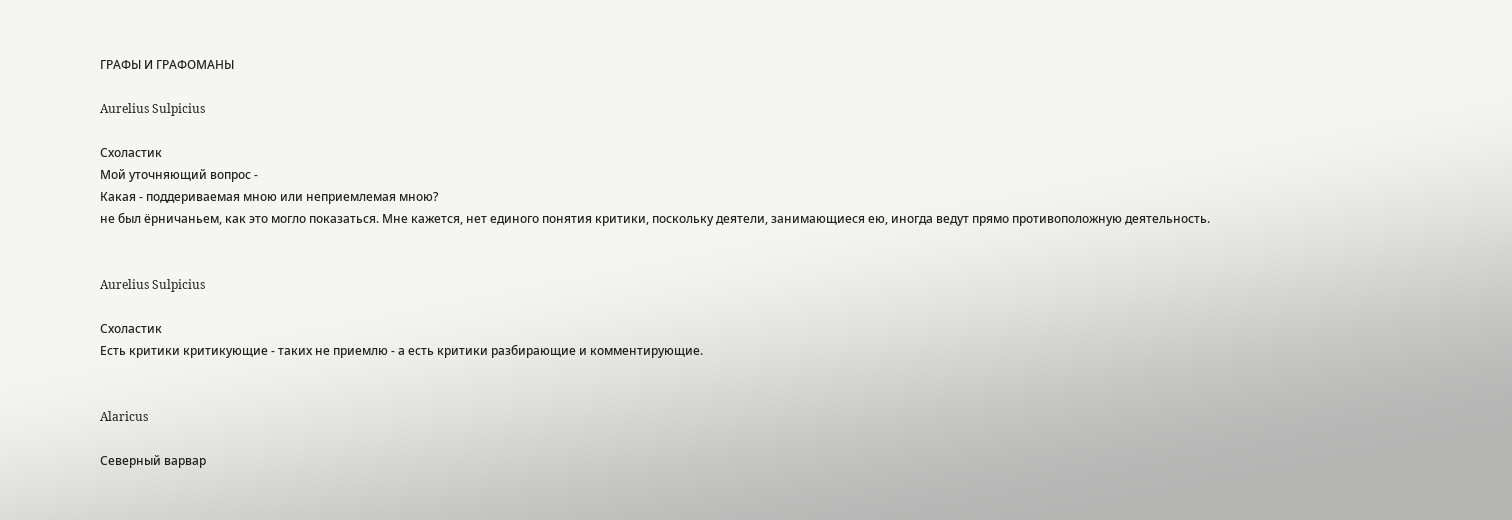ГРАФЫ И ГРАФОМАHЫ

Aurelius Sulpicius

Схоластик
Мой уточняющий вопрос -
Какая - поддериваемая мною или неприемлемая мною?
не был ёрничаньем, как это могло показаться. Мне кажется, нет единого понятия критики, поскольку деятели, занимающиеся ею, иногда ведут прямо противоположную деятельность.


Aurelius Sulpicius

Схоластик
Есть критики критикующие - таких не приемлю - а есть критики разбирающие и комментирующие.


Alaricus

Северный варвар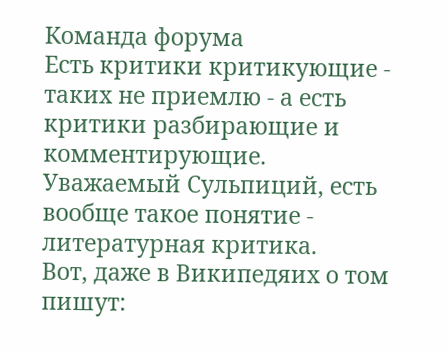Команда форума
Есть критики критикующие - таких не приемлю - а есть критики разбирающие и комментирующие.
Уважаемый Сульпиций, есть вообще такое понятие - литературная критика.
Вот, даже в Википедяих о том пишут: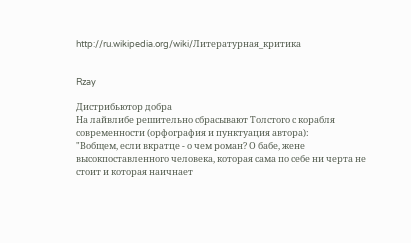http://ru.wikipedia.org/wiki/Литературная_критика


Rzay

Дистрибьютор добра
На лайвлибе решительно сбрасывают Толстого с корабля современности (орфография и пунктуация автора):
"Вобщем, если вкратце - о чем роман? О бабе, жене высокпоставленного человека, которая сама по себе ни черта не стоит и которая наичнает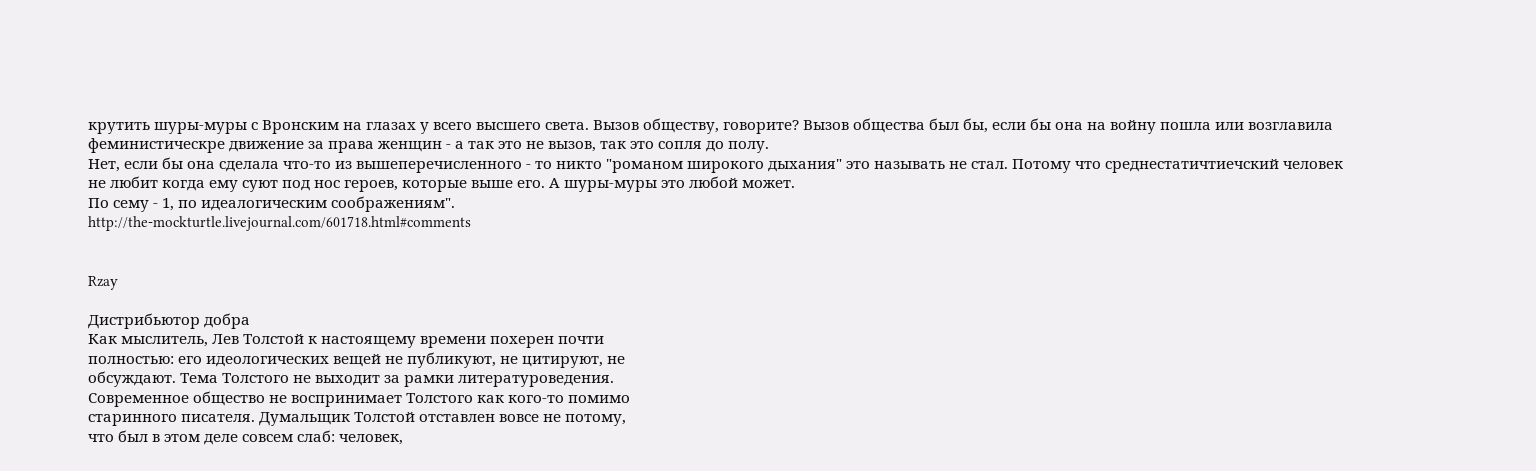крутить шуры-муры с Вронским на глазах у всего высшего света. Вызов обществу, говорите? Вызов общества был бы, если бы она на войну пошла или возглавила феминистическре движение за права женщин - а так это не вызов, так это сопля до полу.
Нет, если бы она сделала что-то из вышеперечисленного - то никто "романом широкого дыхания" это называть не стал. Потому что среднестатичтиечский человек не любит когда ему суют под нос героев, которые выше его. А шуры-муры это любой может.
По сему - 1, по идеалогическим соображениям".
http://the-mockturtle.livejournal.com/601718.html#comments


Rzay

Дистрибьютор добра
Как мыслитель, Лев Толстой к настоящему времени похерен почти
полностью: его идеологических вещей не публикуют, не цитируют, не
обсуждают. Тема Толстого не выходит за рамки литературоведения.
Современное общество не воспринимает Толстого как кого-то помимо
старинного писателя. Думальщик Толстой отставлен вовсе не потому,
что был в этом деле совсем слаб: человек,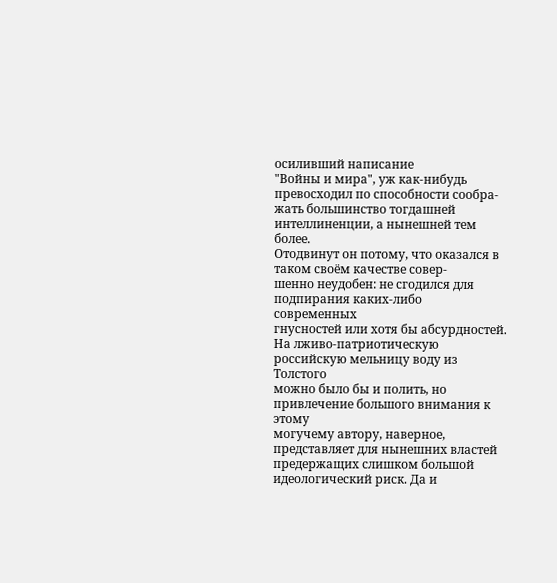осиливший написание
"Войны и мира", уж как-нибудь превосходил по способности сообра-
жать большинство тогдашней интеллиненции, а нынешней тем более.
Отодвинут он потому, что оказался в таком своём качестве совер-
шенно неудобен: не сгодился для подпирания каких-либо современных
гнусностей или хотя бы абсурдностей.
На лживо-патриотическую российскую мельницу воду из Толстого
можно было бы и полить, но привлечение большого внимания к этому
могучему автору, наверное, представляет для нынешних властей
предержащих слишком большой идеологический риск. Да и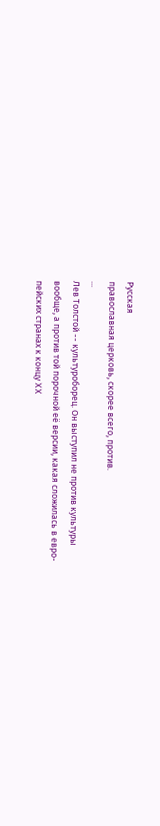Русская
православная церковь, скорее всего, против.
...
Лев Толстой -- культуроборец. Он выступил не против культуры
вообще, а против той порочной её версии, какая сложилась в евро-
пейских странах к концу XX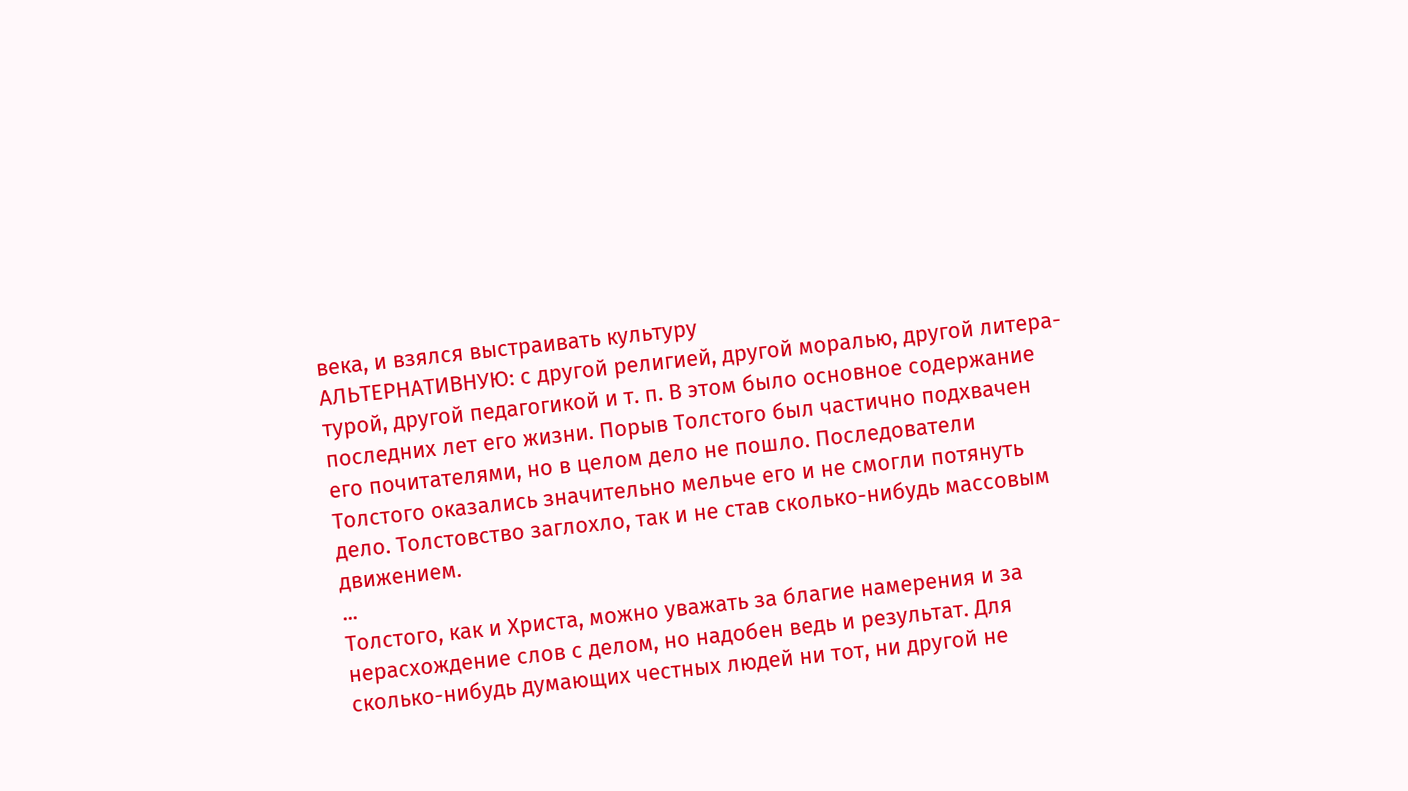века, и взялся выстраивать культуру
АЛЬТЕРНАТИВНУЮ: с другой религией, другой моралью, другой литера-
турой, другой педагогикой и т. п. В этом было основное содержание
последних лет его жизни. Порыв Толстого был частично подхвачен
его почитателями, но в целом дело не пошло. Последователи
Толстого оказались значительно мельче его и не смогли потянуть
дело. Толстовство заглохло, так и не став сколько-нибудь массовым
движением.
...
Толстого, как и Христа, можно уважать за благие намерения и за
нерасхождение слов с делом, но надобен ведь и результат. Для
сколько-нибудь думающих честных людей ни тот, ни другой не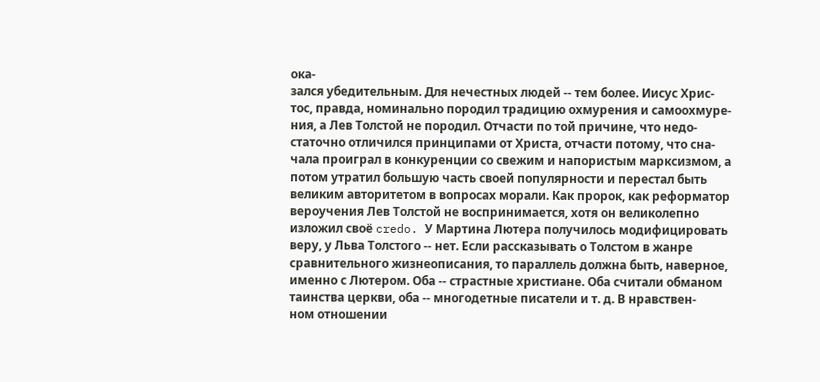ока-
зался убедительным. Для нечестных людей -- тем более. Иисус Хрис-
тос, правда, номинально породил традицию охмурения и самоохмуре-
ния, а Лев Толстой не породил. Отчасти по той причине, что недо-
статочно отличился принципами от Христа, отчасти потому, что сна-
чала проиграл в конкуренции со свежим и напористым марксизмом, а
потом утратил большую часть своей популярности и перестал быть
великим авторитетом в вопросах морали. Как пророк, как реформатор
вероучения Лев Толстой не воспринимается, хотя он великолепно
изложил своё credo. У Мартина Лютера получилось модифицировать
веру, у Льва Толстого -- нет. Если рассказывать о Толстом в жанре
сравнительного жизнеописания, то параллель должна быть, наверное,
именно с Лютером. Оба -- страстные христиане. Оба считали обманом
таинства церкви, оба -- многодетные писатели и т. д. В нравствен-
ном отношении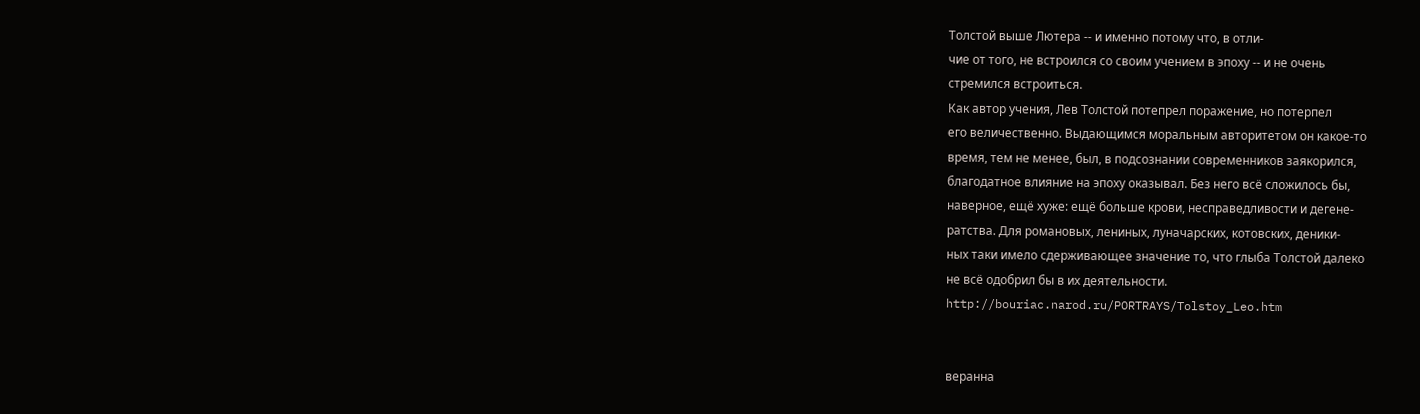Толстой выше Лютера -- и именно потому что, в отли-
чие от того, не встроился со своим учением в эпоху -- и не очень
стремился встроиться.
Как автор учения, Лев Толстой потепрел поражение, но потерпел
его величественно. Выдающимся моральным авторитетом он какое-то
время, тем не менее, был, в подсознании современников заякорился,
благодатное влияние на эпоху оказывал. Без него всё сложилось бы,
наверное, ещё хуже: ещё больше крови, несправедливости и дегене-
ратства. Для романовых, лениных, луначарских, котовских, деники-
ных таки имело сдерживающее значение то, что глыба Толстой далеко
не всё одобрил бы в их деятельности.
http://bouriac.narod.ru/PORTRAYS/Tolstoy_Leo.htm


веранна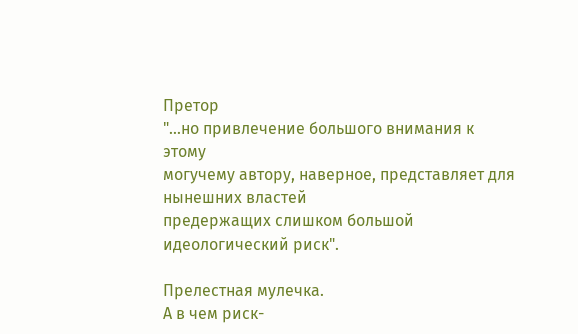Претор
"...но привлечение большого внимания к этому
могучему автору, наверное, представляет для нынешних властей
предержащих слишком большой идеологический риск".

Прелестная мулечка.
А в чем риск-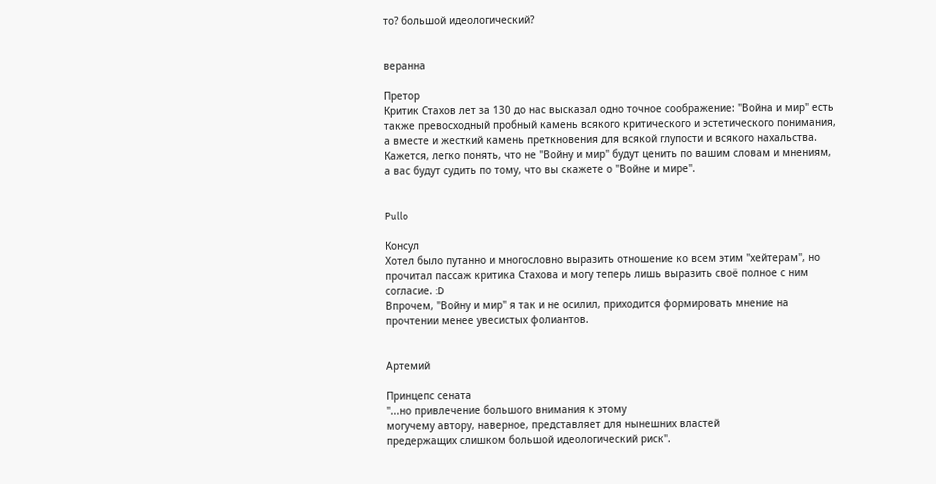то? большой идеологический?


веранна

Претор
Критик Стахов лет за 130 до нас высказал одно точное соображение: "Война и мир" есть также превосходный пробный камень всякого критического и эстетического понимания, а вместе и жесткий камень преткновения для всякой глупости и всякого нахальства. Кажется, легко понять, что не "Войну и мир" будут ценить по вашим словам и мнениям, а вас будут судить по тому, что вы скажете о "Войне и мире".


Pullo

Консул
Хотел было путанно и многословно выразить отношение ко всем этим "хейтерам", но прочитал пассаж критика Стахова и могу теперь лишь выразить своё полное с ним согласие. :D
Впрочем, "Войну и мир" я так и не осилил, приходится формировать мнение на прочтении менее увесистых фолиантов.


Артемий

Принцепс сената
"...но привлечение большого внимания к этому
могучему автору, наверное, представляет для нынешних властей
предержащих слишком большой идеологический риск".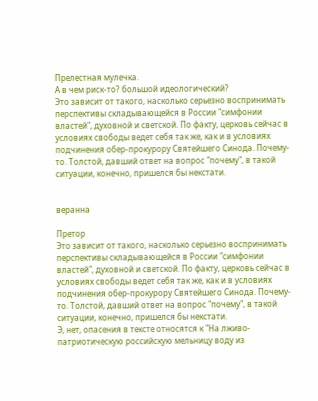Прелестная мулечка.
А в чем риск-то? большой идеологический?
Это зависит от такого, насколько серьезно воспринимать перспективы складывающейся в России "симфонии властей", духовной и светской. По факту, церковь сейчас в условиях свободы ведет себя так же, как и в условиях подчинения обер-прокурору Святейшего Синода. Почему-то. Толстой, давший ответ на вопрос "почему", в такой ситуации, конечно, пришелся бы некстати.


веранна

Претор
Это зависит от такого, насколько серьезно воспринимать перспективы складывающейся в России "симфонии властей", духовной и светской. По факту, церковь сейчас в условиях свободы ведет себя так же, как и в условиях подчинения обер-прокурору Святейшего Синода. Почему-то. Толстой, давший ответ на вопрос "почему", в такой ситуации, конечно, пришелся бы некстати.
Э, нет, опасения в тексте относятся к "На лживо-патриотическую российскую мельницу воду из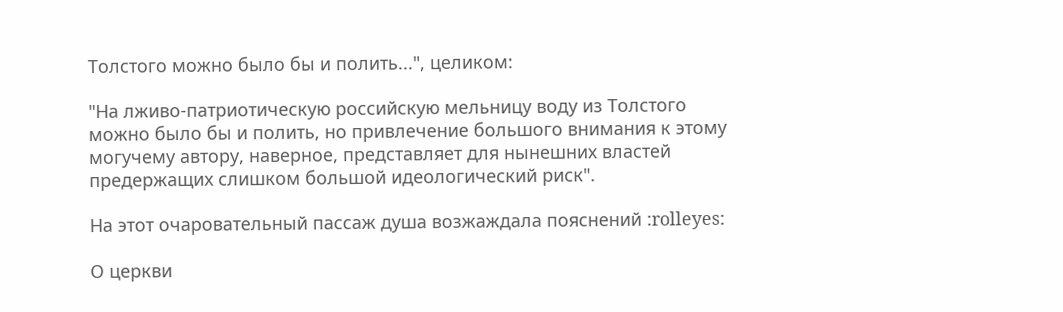Толстого можно было бы и полить...", целиком:

"На лживо-патриотическую российскую мельницу воду из Толстого
можно было бы и полить, но привлечение большого внимания к этому
могучему автору, наверное, представляет для нынешних властей
предержащих слишком большой идеологический риск".

На этот очаровательный пассаж душа возжаждала пояснений :rolleyes:

О церкви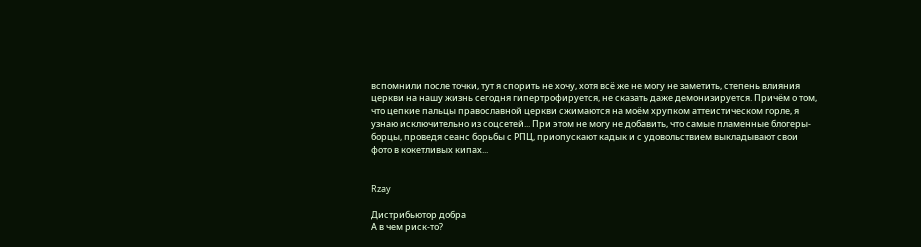вспомнили после точки, тут я спорить не хочу, хотя всё же не могу не заметить, степень влияния церкви на нашу жизнь сегодня гипертрофируется, не сказать даже демонизируется. Причём о том, что цепкие пальцы православной церкви сжимаются на моём хрупком аттеистическом горле, я узнаю исключительно из соцсетей... При этом не могу не добавить, что самые пламенные блогеры-борцы, проведя сеанс борьбы с РПЦ, приопускают кадык и с удовольствием выкладывают свои фото в кокетливых кипах...


Rzay

Дистрибьютор добра
А в чем риск-то?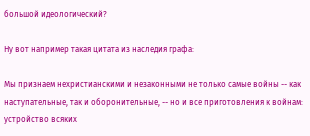большой идеологический?

Ну вот например такая цитата из наследия графа:

Мы признаем нехристианскими и незаконными не только самые войны -- как наступательные, так и оборонительные, -- но и все приготовления к войнам: устройство всяких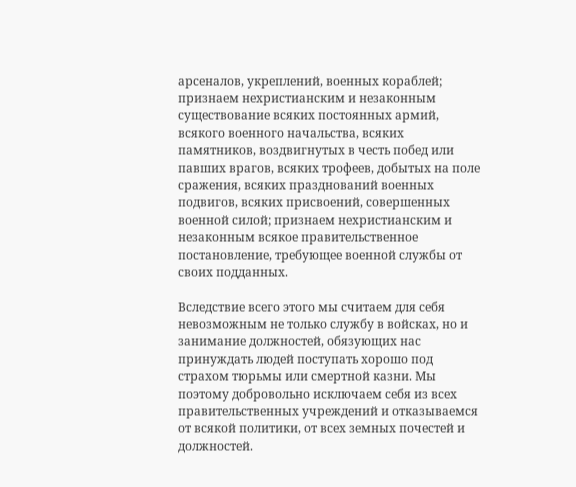арсеналов, укреплений, военных кораблей; признаем нехристианским и незаконным существование всяких постоянных армий, всякого военного начальства, всяких памятников, воздвигнутых в честь побед или павших врагов, всяких трофеев, добытых на поле сражения, всяких празднований военных подвигов, всяких присвоений, совершенных военной силой; признаем нехристианским и незаконным всякое правительственное постановление, требующее военной службы от своих подданных.

Вследствие всего этого мы считаем для себя невозможным не только службу в войсках, но и занимание должностей, обязующих нас принуждать людей поступать хорошо под страхом тюрьмы или смертной казни. Мы поэтому добровольно исключаем себя из всех правительственных учреждений и отказываемся от всякой политики, от всех земных почестей и должностей.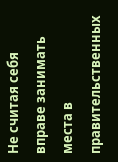Не считая себя вправе занимать места в правительственных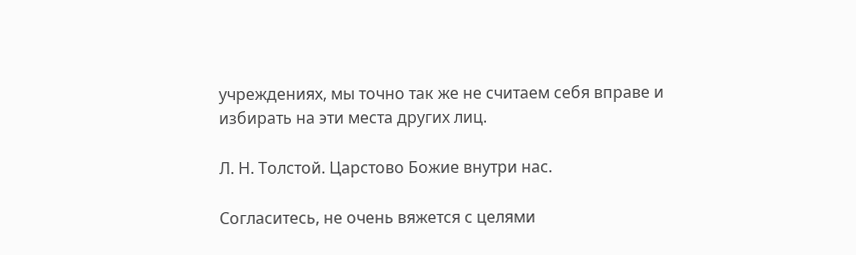учреждениях, мы точно так же не считаем себя вправе и избирать на эти места других лиц.

Л. Н. Толстой. Царстово Божие внутри нас.

Согласитесь, не очень вяжется с целями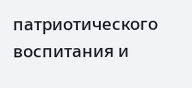патриотического воспитания и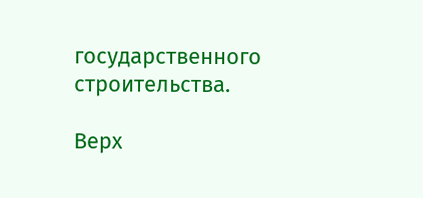государственного строительства.

Верх